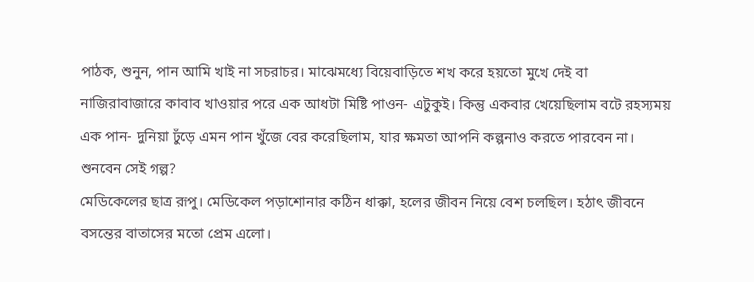পাঠক, শুনুন, পান আমি খাই না সচরাচর। মাঝেমধ্যে বিয়েবাড়িতে শখ করে হয়তো মুখে দেই বা নাজিরাবাজারে কাবাব খাওয়ার পরে এক আধটা মিষ্টি পাওন- এটুকুই। কিন্তু একবার খেয়েছিলাম বটে রহস্যময় এক পান- দুনিয়া ঢুঁড়ে এমন পান খুঁজে বের করেছিলাম, যার ক্ষমতা আপনি কল্পনাও করতে পারবেন না। শুনবেন সেই গল্প?
মেডিকেলের ছাত্র রূপু। মেডিকেল পড়াশোনার কঠিন ধাক্কা, হলের জীবন নিয়ে বেশ চলছিল। হঠাৎ জীবনে বসন্তের বাতাসের মতো প্রেম এলো।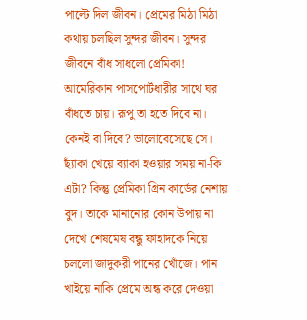পাল্টে দিল জীবন। প্রেমের মিঠা মিঠা কথায় চলছিল সুন্দর জীবন। সুন্দর জীবনে বাঁধ সাধলো প্রেমিকা! আমেরিকান পাসপোর্টধারীর সাথে ঘর বাঁধতে চায়। রূপু তা হতে দিবে না। কেনই বা দিবে? ভালোবেসেছে সে। ছ্যাঁকা খেয়ে ব্যাকা হওয়ার সময় না-কি এটা? কিন্তু প্রেমিকা গ্রিন কার্ডের নেশায় বুদ। তাকে মানানোর কোন উপায় না দেখে শেষমেষ বন্ধু ফাহাদকে নিয়ে চললো জাদুকরী পানের খোঁজে। পান খাইয়ে নাকি প্রেমে অন্ধ করে দেওয়া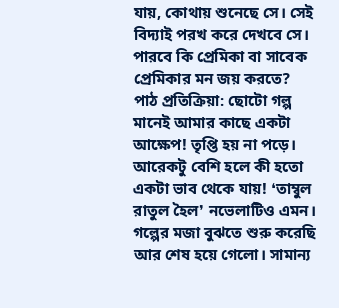যায়, কোথায় শুনেছে সে। সেই বিদ্যাই পরখ করে দেখবে সে। পারবে কি প্রেমিকা বা সাবেক প্রেমিকার মন জয় করতে?
পাঠ প্রতিক্রিয়া: ছোটো গল্প মানেই আমার কাছে একটা আক্ষেপ! তৃপ্তি হয় না পড়ে। আরেকটু বেশি হলে কী হতো একটা ভাব থেকে যায়! ❛তাম্বুল রাতুল হৈল❜ নভেলাটিও এমন। গল্পের মজা বুঝতে শুরু করেছি আর শেষ হয়ে গেলো। সামান্য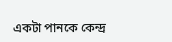একটা পানকে কেন্দ্র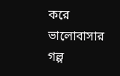করে ভালোবাসার গল্প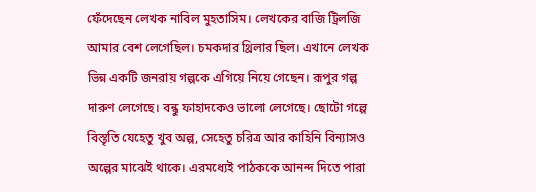ফেঁদেছেন লেখক নাবিল মুহতাসিম। লেখকের বাজি ট্রিলজি আমার বেশ লেগেছিল। চমকদার থ্রিলার ছিল। এখানে লেখক ভিন্ন একটি জনরায় গল্পকে এগিয়ে নিয়ে গেছেন। রূপুর গল্প দারুণ লেগেছে। বন্ধু ফাহাদকেও ভালো লেগেছে। ছোটো গল্পে বিস্তৃতি যেহেতু খুব অল্প, সেহেতু চরিত্র আর কাহিনি বিন্যাসও অল্পের মাঝেই থাকে। এরমধ্যেই পাঠককে আনন্দ দিতে পারা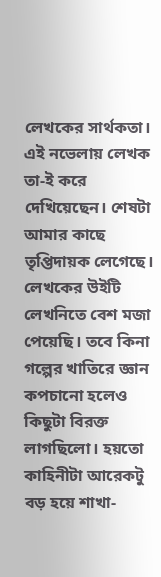লেখকের সার্থকতা। এই নভেলায় লেখক তা-ই করে দেখিয়েছেন। শেষটা আমার কাছে তৃপ্তিদায়ক লেগেছে।
লেখকের উইটি লেখনিতে বেশ মজা পেয়েছি। তবে কিনা গল্পের খাতিরে জ্ঞান কপচানো হলেও কিছুটা বিরক্ত লাগছিলো। হয়তো কাহিনীটা আরেকটু বড় হয়ে শাখা-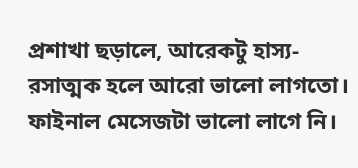প্রশাখা ছড়ালে, আরেকটু হাস্য-রসাত্মক হলে আরো ভালো লাগতো। ফাইনাল মেসেজটা ভালো লাগে নি।